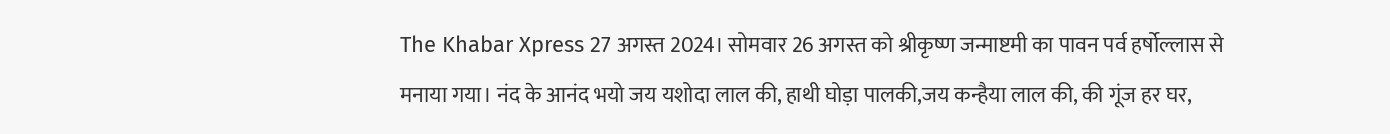The Khabar Xpress 27 अगस्त 2024। सोमवार 26 अगस्त को श्रीकृष्ण जन्माष्टमी का पावन पर्व हर्षोल्लास से मनाया गया। नंद के आनंद भयो जय यशोदा लाल की, हाथी घोड़ा पालकी,जय कन्हैया लाल की, की गूंज हर घर,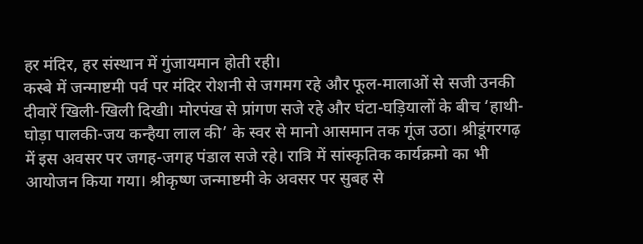हर मंदिर, हर संस्थान में गुंजायमान होती रही।
कस्बे में जन्माष्टमी पर्व पर मंदिर रोशनी से जगमग रहे और फूल-मालाओं से सजी उनकी दीवारें खिली-खिली दिखी। मोरपंख से प्रांगण सजे रहे और घंटा-घड़ियालों के बीच ‘हाथी-घोड़ा पालकी-जय कन्हैया लाल की’ के स्वर से मानो आसमान तक गूंज उठा। श्रीडूंगरगढ़ में इस अवसर पर जगह-जगह पंडाल सजे रहे। रात्रि में सांस्कृतिक कार्यक्रमो का भी आयोजन किया गया। श्रीकृष्ण जन्माष्टमी के अवसर पर सुबह से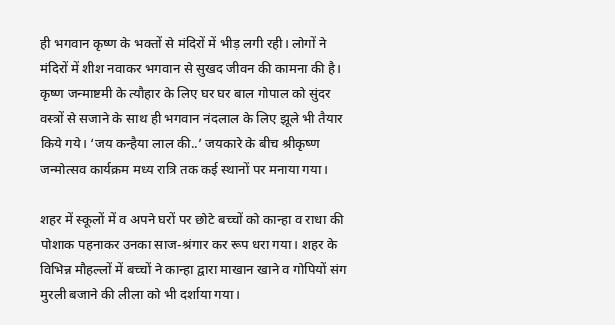ही भगवान कृष्ण के भक्तों से मंदिरों में भीड़ लगी रही। लोगों ने मंदिरों में शीश नवाकर भगवान से सुखद जीवन की कामना की है। कृष्ण जन्माष्टमी के त्यौहार के लिए घर घर बाल गोपाल को सुंदर वस्त्रों से सजाने के साथ ही भगवान नंदलाल के लिए झूले भी तैयार किये गये। ‘जय कन्हैया लाल की..’ जयकारे के बीच श्रीकृष्ण जन्मोत्सव कार्यक्रम मध्य रात्रि तक कई स्थानों पर मनाया गया।

शहर में स्कूलों में व अपने घरों पर छोटे बच्चों को कान्हा व राधा की पोशाक पहनाकर उनका साज-श्रंगार कर रूप धरा गया। शहर के विभिन्न मौहल्लों में बच्चों ने कान्हा द्वारा माखान खाने व गोपियों संग मुरली बजाने की लीला को भी दर्शाया गया।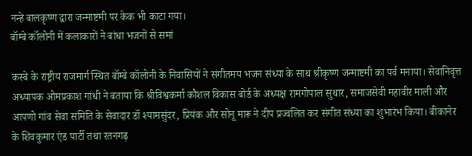नन्हे बालकृष्ण द्वारा जन्माष्टमी पर केक भी काटा गया।
बॉम्बे कॉलोनी में कलाकारों ने बांधा भजनों से समां

कस्बे के राष्ट्रीय राजमार्ग स्थित बॉम्बे कॉलोनी के निवासियों ने संगीतमय भजन संध्या के साथ श्रीकृष्ण जन्माष्टमी का पर्व मनाया। सेवानिवृत्त अध्यापक ओमप्रकाश गांधी ने बताया कि श्रीविश्वकर्मा कौशल विकास बोर्ड के अध्यक्ष रामगोपाल सुथार, समाजसेवी महावीर माली और आपणो गांव सेवा समिति के सेवादार डॉ श्यामसुंदर, प्रियंक और सोनू मारू ने दीप प्रज्वलित कर संगीत संध्या का शुभारंभ किया। बीकानेर के शिवकुमार एंड पार्टी तथा रतनगढ़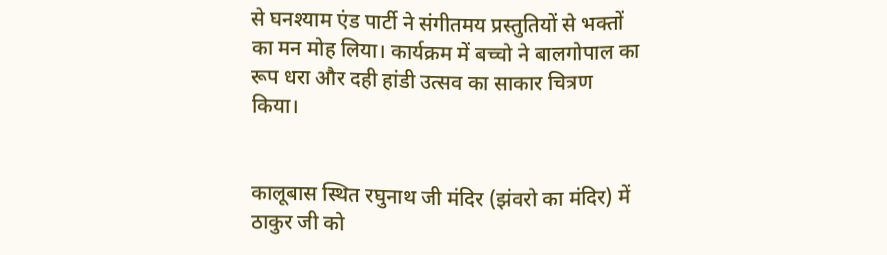से घनश्याम एंड पार्टी ने संगीतमय प्रस्तुतियों से भक्तों का मन मोह लिया। कार्यक्रम में बच्चो ने बालगोपाल का रूप धरा और दही हांडी उत्सव का साकार चित्रण किया।


कालूबास स्थित रघुनाथ जी मंदिर (झंवरो का मंदिर) में ठाकुर जी को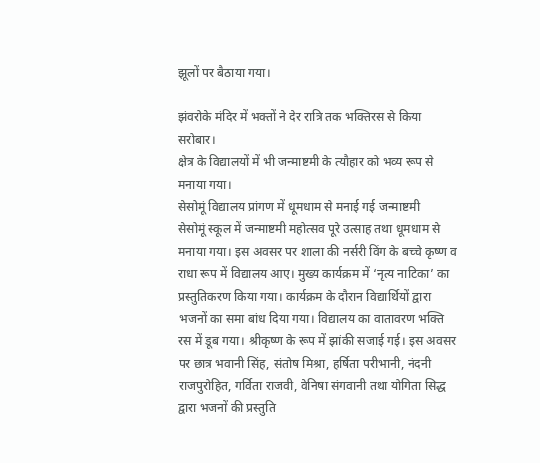झूलों पर बैठाया गया।

झंवरोके मंदिर में भक्तों ने देर रात्रि तक भक्तिरस से किया सरोबार।
क्षेत्र के विद्यालयों में भी जन्माष्टमी के त्यौहार को भव्य रूप से मनाया गया।
सेसोमूं विद्यालय प्रांगण में धूमधाम से मनाई गई जन्माष्टमी
सेसोमूं स्कूल में जन्माष्टमी महोत्सव पूरे उत्साह तथा धूमधाम से मनाया गया। इस अवसर पर शाला की नर्सरी विंग के बच्चे कृष्ण व राधा रूप में विद्यालय आए। मुख्य कार्यक्रम में ‘नृत्य नाटिका’ का प्रस्तुतिकरण किया गया। कार्यक्रम के दौरान विद्यार्थियों द्वारा भजनों का समा बांध दिया गया। विद्यालय का वातावरण भक्ति रस में डूब गया। श्रीकृष्ण के रूप में झांकी सजाई गई। इस अवसर पर छात्र भवानी सिंह, संतोष मिश्रा, हर्षिता परीभानी, नंदनी राजपुरोहित, गर्विता राजवी, वेनिषा संगवानी तथा योगिता सिद्ध द्वारा भजनों की प्रस्तुति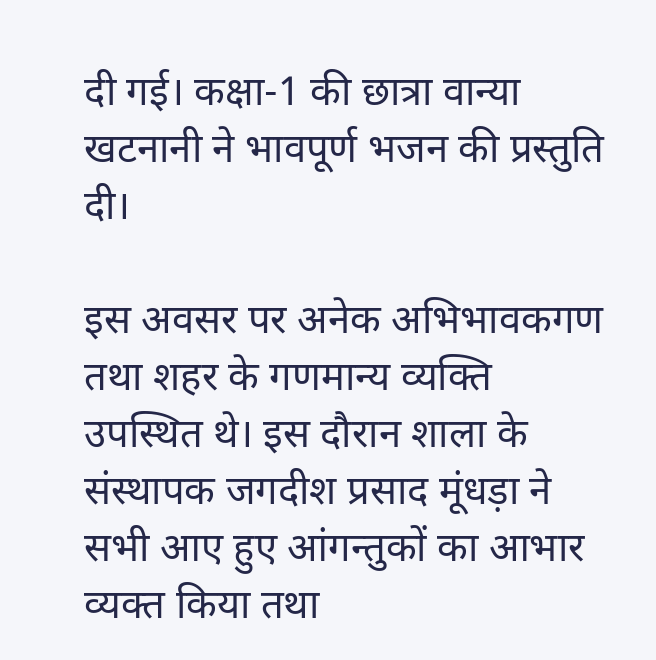दी गई। कक्षा-1 की छात्रा वान्या खटनानी ने भावपूर्ण भजन की प्रस्तुति दी।

इस अवसर पर अनेक अभिभावकगण तथा शहर के गणमान्य व्यक्ति उपस्थित थे। इस दौरान शाला के संस्थापक जगदीश प्रसाद मूंधड़ा ने सभी आए हुए आंगन्तुकों का आभार व्यक्त किया तथा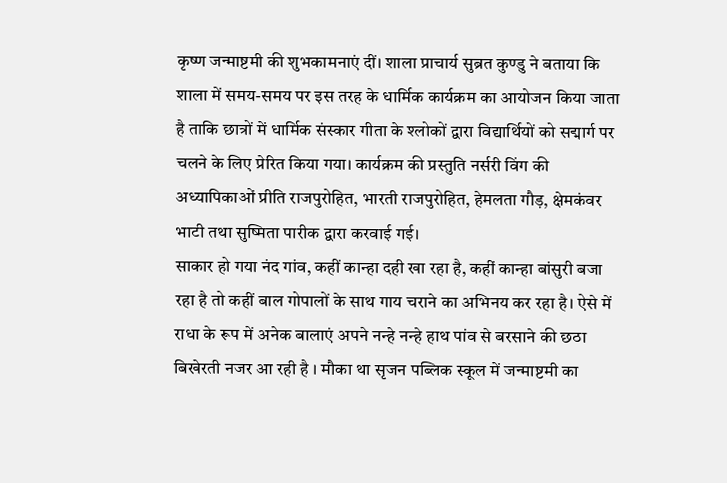कृष्ण जन्माष्टमी की शुभकामनाएं दीं। शाला प्राचार्य सुब्रत कुण्डु ने बताया कि शाला में समय-समय पर इस तरह के धार्मिक कार्यक्रम का आयोजन किया जाता है ताकि छात्रों में धार्मिक संस्कार गीता के श्लोकों द्वारा विद्यार्थियों को सद्मार्ग पर चलने के लिए प्रेरित किया गया। कार्यक्रम की प्रस्तुति नर्सरी विंग की अध्यापिकाओं प्रीति राजपुरोहित, भारती राजपुरोहित, हेमलता गौड़, क्षेमकंवर भाटी तथा सुष्मिता पारीक द्वारा करवाई गई।
साकार हो गया नंद गांव, कहीं कान्हा दही खा रहा है, कहीं कान्हा बांसुरी बजा रहा है तो कहीं बाल गोपालों के साथ गाय चराने का अभिनय कर रहा है। ऐसे में राधा के रूप में अनेक बालाएं अपने नन्हे नन्हे हाथ पांव से बरसाने की छठा बिखेरती नजर आ रही है । मौका था सृजन पब्लिक स्कूल में जन्माष्टमी का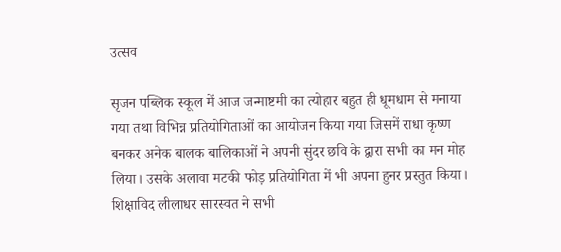उत्सव

सृजन पब्लिक स्कूल में आज जन्माष्टमी का त्योहार बहुत ही धूमधाम से मनाया गया तथा विभिन्न प्रतियोगिताओं का आयोजन किया गया जिसमें राधा कृष्ण बनकर अनेक बालक बालिकाओं ने अपनी सुंदर छवि के द्वारा सभी का मन मोह लिया। उसके अलावा मटकी फोड़ प्रतियोगिता में भी अपना हुनर प्रस्तुत किया। शिक्षाविद लीलाधर सारस्वत ने सभी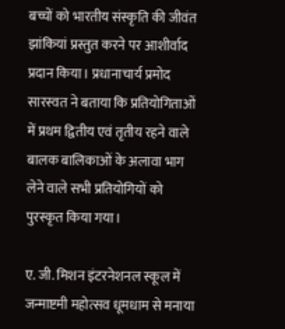बच्चों को भारतीय संस्कृति की जीवंत झांकियां प्रस्तुत करने पर आशीर्वाद प्रदान किया। प्रधानाचार्य प्रमोद सारस्वत ने बताया कि प्रतियोगिताओं में प्रथम द्वितीय एवं तृतीय रहने वाले बालक बालिकाओं के अलावा भाग लेने वाले सभी प्रतियोगियों को पुरस्कृत किया गया।

ए. जी. मिशन इंटरनेशनल स्कूल में जन्माष्टमी महोत्सव धूमधाम से मनाया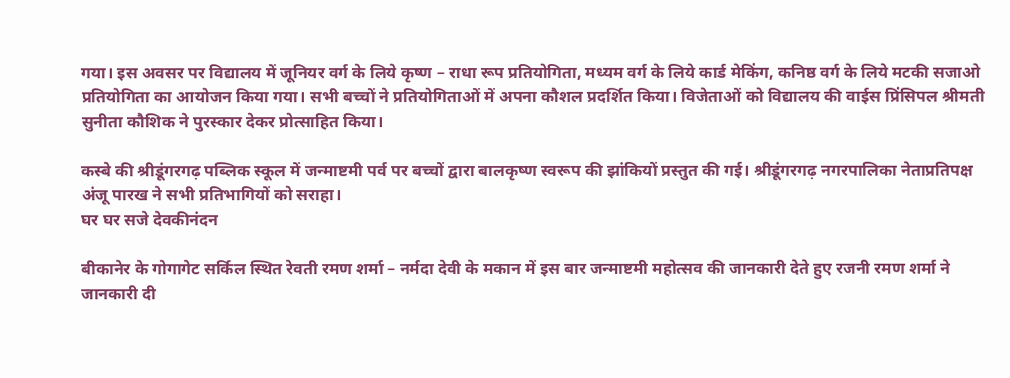गया। इस अवसर पर विद्यालय में जूनियर वर्ग के लिये कृष्ण – राधा रूप प्रतियोगिता, मध्यम वर्ग के लिये कार्ड मेकिंग, कनिष्ठ वर्ग के लिये मटकी सजाओ प्रतियोगिता का आयोजन किया गया। सभी बच्चों ने प्रतियोगिताओं में अपना कौशल प्रदर्शित किया। विजेताओं को विद्यालय की वाईस प्रिंसिपल श्रीमती सुनीता कौशिक ने पुरस्कार देकर प्रोत्साहित किया।

कस्बे की श्रीडूंगरगढ़ पब्लिक स्कूल में जन्माष्टमी पर्व पर बच्चों द्वारा बालकृष्ण स्वरूप की झांकियों प्रस्तुत की गई। श्रीडूंगरगढ़ नगरपालिका नेताप्रतिपक्ष अंजू पारख ने सभी प्रतिभागियों को सराहा।
घर घर सजे देवकीनंदन

बीकानेर के गोगागेट सर्किल स्थित रेवती रमण शर्मा – नर्मदा देवी के मकान में इस बार जन्माष्टमी महोत्सव की जानकारी देते हुए रजनी रमण शर्मा ने जानकारी दी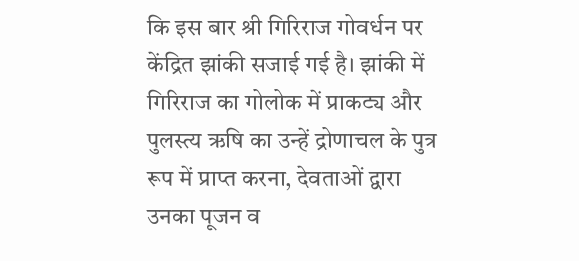कि इस बार श्री गिरिराज गोवर्धन पर केंद्रित झांकी सजाई गई है। झांकी में गिरिराज का गोलोक में प्राकट्य और पुलस्त्य ऋषि का उन्हें द्रोणाचल के पुत्र रूप में प्राप्त करना, देवताओं द्वारा उनका पूजन व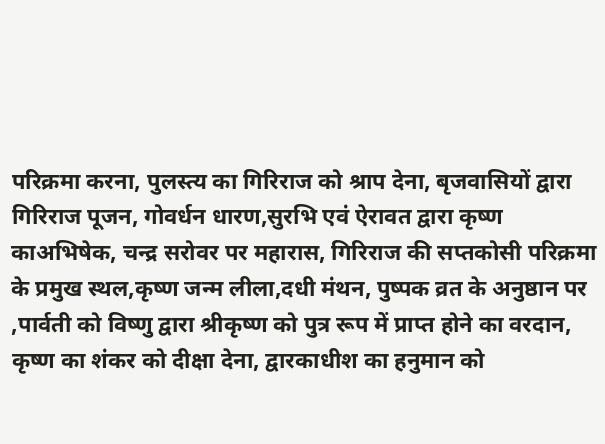परिक्रमा करना, पुलस्त्य का गिरिराज को श्राप देना, बृजवासियों द्वारा गिरिराज पूजन, गोवर्धन धारण,सुरभि एवं ऐरावत द्वारा कृष्ण काअभिषेक, चन्द्र सरोवर पर महारास, गिरिराज की सप्तकोसी परिक्रमा के प्रमुख स्थल,कृष्ण जन्म लीला,दधी मंथन, पुष्पक व्रत के अनुष्ठान पर ,पार्वती को विष्णु द्वारा श्रीकृष्ण को पुत्र रूप में प्राप्त होने का वरदान, कृष्ण का शंकर को दीक्षा देना, द्वारकाधीश का हनुमान को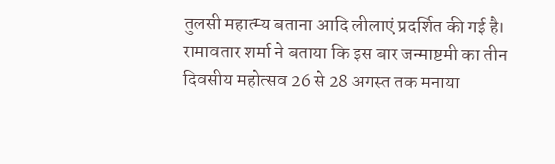तुलसी महात्म्य बताना आदि लीलाएं प्रदर्शित की गई है।
रामावतार शर्मा ने बताया कि इस बार जन्माष्टमी का तीन दिवसीय महोत्सव 26 से 28 अगस्त तक मनाया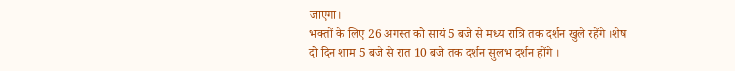जाएगा।
भक्तों के लिए 26 अगस्त को सायं 5 बजे से मध्य रात्रि तक दर्शन खुले रहेंगे ।शेष दो दिन शाम 5 बजे से रात 10 बजे तक दर्शन सुलभ दर्शन होंगे ।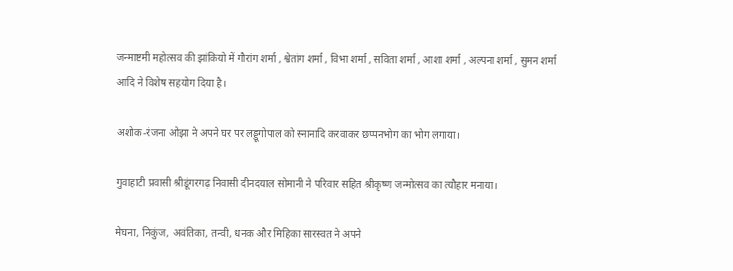जन्माष्टमी महोत्सव की झांकियो में गौरांग शर्मा , श्वेतांग शर्मा , विभा शर्मा , सविता शर्मा , आशा शर्मा , अल्पना शर्मा , सुमन शर्मा आदि ने विशेष सहयोग दिया है।

अशोक-रंजना ओझा ने अपने घर पर लड्डूगोपाल को स्नानादि करवाकर छप्पनभोग का भोग लगाया।

गुवाहाटी प्रवासी श्रीडूंगरगढ़ निवासी दीनदयाल सोमानी ने परिवार सहित श्रीकृष्ण जन्मोत्सव का त्यौहार मनाया।

मेघना, निकुंज, अवंतिका, तन्वी, धनक और मिहिका सारस्वत ने अपने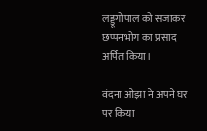लड्डूगोपाल को सजाकर छप्पनभोग का प्रसाद अर्पित किया।

वंदना ओझा ने अपने घर पर किया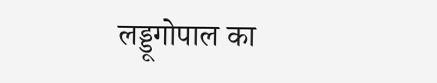लड्डूगोपाल का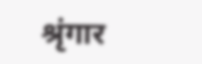श्रृंगार